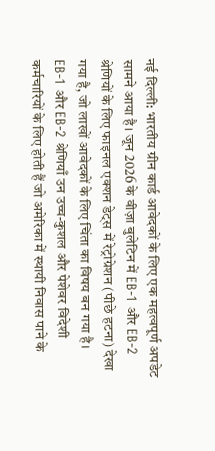नई दिल्ली: भारतीय ग्रीन कार्ड आवेदकों के लिए एक महत्वपूर्ण अपडेट सामने आया है। जून 2026 के वीज़ा बुलेटिन में EB-1 और EB-2 श्रेणियों के लिए फाइनल एक्शन डेट्स में रेट्रोग्रेशन (पीछे हटना) देखा गया है, जो लाखों आवेदकों के लिए चिंता का विषय बन गया है।
EB-1 और EB-2 श्रेणियाँ उन उच्च-कुशल और पेशेवर विदेशी कर्मचारियों के लिए होती हैं जो अमेरिका में स्थायी निवास पाने के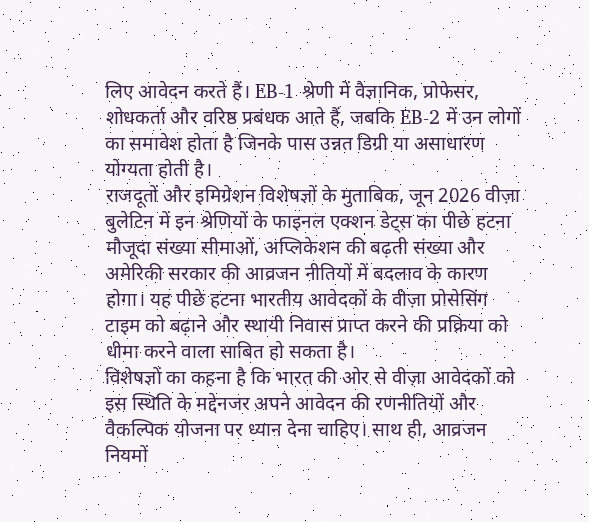लिए आवेदन करते हैं। EB-1 श्रेणी में वैज्ञानिक, प्रोफेसर, शोधकर्ता और वरिष्ठ प्रबंधक आते हैं, जबकि EB-2 में उन लोगों का समावेश होता है जिनके पास उन्नत डिग्री या असाधारण योग्यता होती है।
राजदूतों और इमिग्रेशन विशेषज्ञों के मुताबिक, जून 2026 वीज़ा बुलेटिन में इन श्रेणियों के फाइनल एक्शन डेट्स का पीछे हटना मौजूदा संख्या सीमाओं, अप्लिकेशन की बढ़ती संख्या और अमेरिकी सरकार की आव्रजन नीतियों में बदलाव के कारण होगा। यह पीछे हटना भारतीय आवेदकों के वीज़ा प्रोसेसिंग टाइम को बढ़ाने और स्थायी निवास प्राप्त करने की प्रक्रिया को धीमा करने वाला साबित हो सकता है।
विशेषज्ञों का कहना है कि भारत की ओर से वीज़ा आवेदकों को इस स्थिति के मद्देनजर अपने आवेदन की रणनीतियों और वैकल्पिक योजना पर ध्यान देना चाहिए। साथ ही, आव्रजन नियमों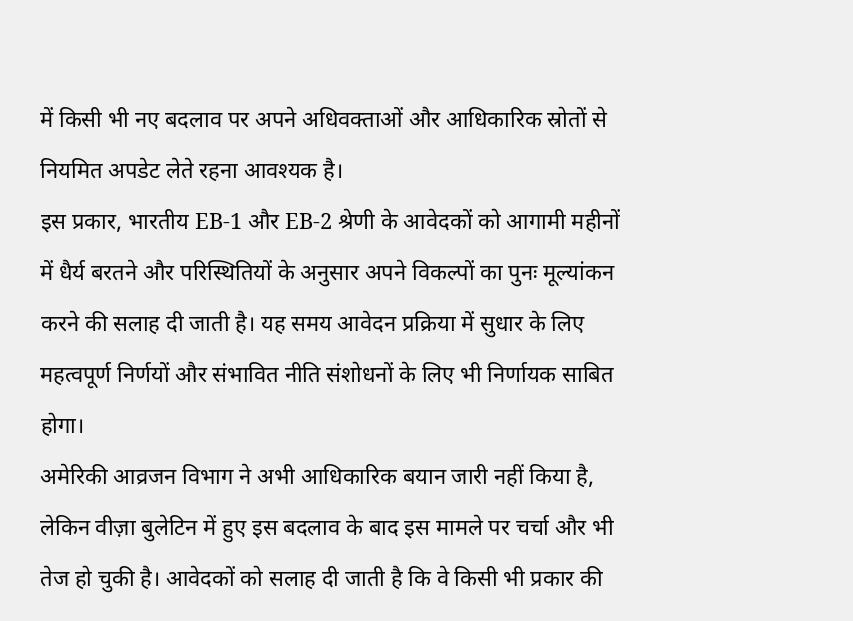में किसी भी नए बदलाव पर अपने अधिवक्ताओं और आधिकारिक स्रोतों से नियमित अपडेट लेते रहना आवश्यक है।
इस प्रकार, भारतीय EB-1 और EB-2 श्रेणी के आवेदकों को आगामी महीनों में धैर्य बरतने और परिस्थितियों के अनुसार अपने विकल्पों का पुनः मूल्यांकन करने की सलाह दी जाती है। यह समय आवेदन प्रक्रिया में सुधार के लिए महत्वपूर्ण निर्णयों और संभावित नीति संशोधनों के लिए भी निर्णायक साबित होगा।
अमेरिकी आव्रजन विभाग ने अभी आधिकारिक बयान जारी नहीं किया है, लेकिन वीज़ा बुलेटिन में हुए इस बदलाव के बाद इस मामले पर चर्चा और भी तेज हो चुकी है। आवेदकों को सलाह दी जाती है कि वे किसी भी प्रकार की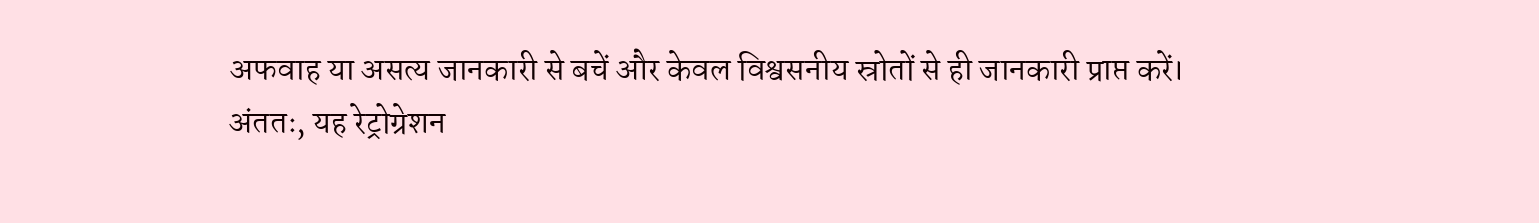अफवाह या असत्य जानकारी से बचें और केवल विश्वसनीय स्रोतों से ही जानकारी प्राप्त करें।
अंततः, यह रेट्रोग्रेशन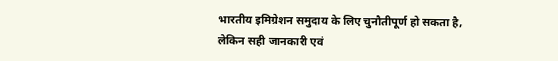भारतीय इमिग्रेशन समुदाय के लिए चुनौतीपूर्ण हो सकता है, लेकिन सही जानकारी एवं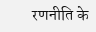रणनीति के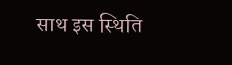साथ इस स्थिति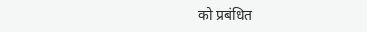को प्रबंधित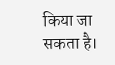किया जा सकता है।